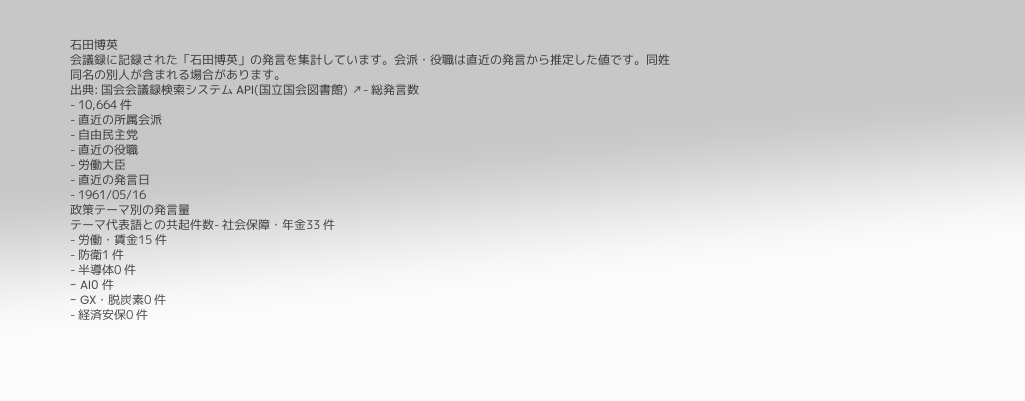石田博英
会議録に記録された「石田博英」の発言を集計しています。会派・役職は直近の発言から推定した値です。同姓同名の別人が含まれる場合があります。
出典: 国会会議録検索システム API(国立国会図書館) ↗- 総発言数
- 10,664 件
- 直近の所属会派
- 自由民主党
- 直近の役職
- 労働大臣
- 直近の発言日
- 1961/05/16
政策テーマ別の発言量
テーマ代表語との共起件数- 社会保障・年金33 件
- 労働・賃金15 件
- 防衛1 件
- 半導体0 件
- AI0 件
- GX・脱炭素0 件
- 経済安保0 件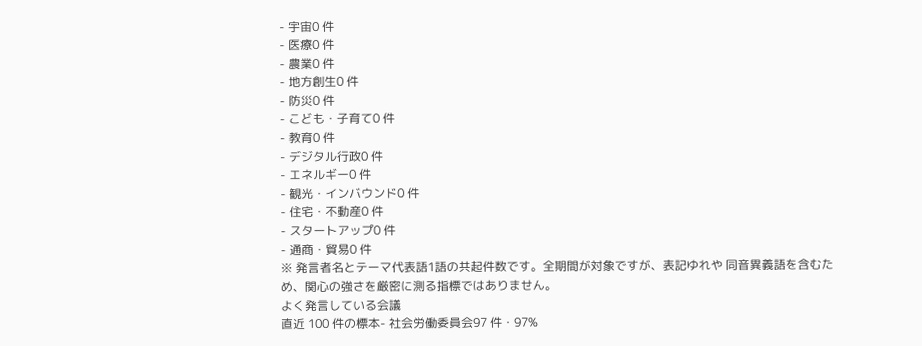- 宇宙0 件
- 医療0 件
- 農業0 件
- 地方創生0 件
- 防災0 件
- こども・子育て0 件
- 教育0 件
- デジタル行政0 件
- エネルギー0 件
- 観光・インバウンド0 件
- 住宅・不動産0 件
- スタートアップ0 件
- 通商・貿易0 件
※ 発言者名とテーマ代表語1語の共起件数です。全期間が対象ですが、表記ゆれや 同音異義語を含むため、関心の強さを厳密に測る指標ではありません。
よく発言している会議
直近 100 件の標本- 社会労働委員会97 件・97%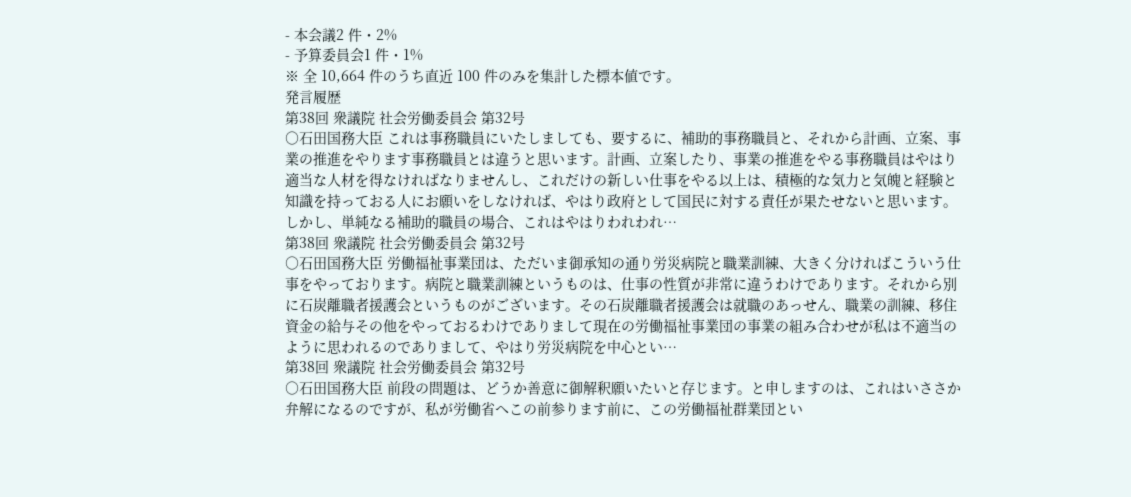- 本会議2 件・2%
- 予算委員会1 件・1%
※ 全 10,664 件のうち直近 100 件のみを集計した標本値です。
発言履歴
第38回 衆議院 社会労働委員会 第32号
○石田国務大臣 これは事務職員にいたしましても、要するに、補助的事務職員と、それから計画、立案、事業の推進をやります事務職員とは違うと思います。計画、立案したり、事業の推進をやる事務職員はやはり適当な人材を得なければなりませんし、これだけの新しい仕事をやる以上は、積極的な気力と気魄と経験と知識を持っておる人にお願いをしなければ、やはり政府として国民に対する責任が果たせないと思います。しかし、単純なる補助的職員の場合、これはやはりわれわれ…
第38回 衆議院 社会労働委員会 第32号
○石田国務大臣 労働福祉事業団は、ただいま御承知の通り労災病院と職業訓練、大きく分ければこういう仕事をやっております。病院と職業訓練というものは、仕事の性質が非常に違うわけであります。それから別に石炭離職者援護会というものがございます。その石炭離職者援護会は就職のあっせん、職業の訓練、移住資金の給与その他をやっておるわけでありまして現在の労働福祉事業団の事業の組み合わせが私は不適当のように思われるのでありまして、やはり労災病院を中心とい…
第38回 衆議院 社会労働委員会 第32号
○石田国務大臣 前段の問題は、どうか善意に御解釈願いたいと存じます。と申しますのは、これはいささか弁解になるのですが、私が労働省へこの前参ります前に、この労働福祉群業団とい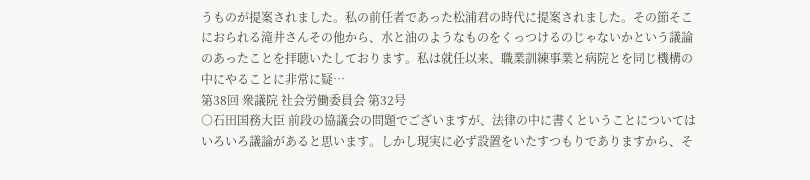うものが提案されました。私の前任者であった松浦君の時代に提案されました。その節そこにおられる滝井さんその他から、水と油のようなものをくっつけるのじゃないかという議論のあったことを拝聴いたしております。私は就任以来、職業訓練事業と病院とを同じ機構の中にやることに非常に疑…
第38回 衆議院 社会労働委員会 第32号
○石田国務大臣 前段の協議会の問題でございますが、法律の中に書くということについてはいろいろ議論があると思います。しかし現実に必ず設置をいたすつもりでありますから、そ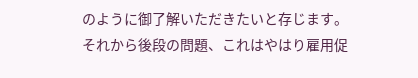のように御了解いただきたいと存じます。 それから後段の問題、これはやはり雇用促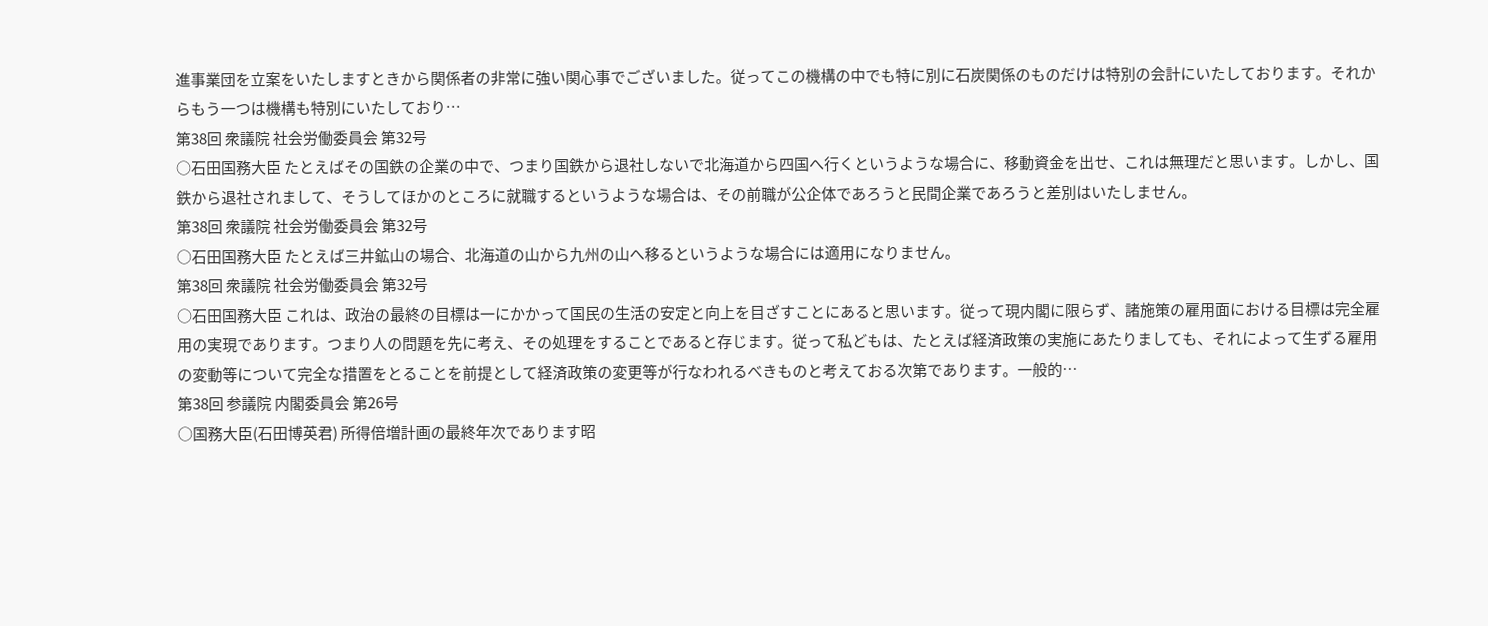進事業団を立案をいたしますときから関係者の非常に強い関心事でございました。従ってこの機構の中でも特に別に石炭関係のものだけは特別の会計にいたしております。それからもう一つは機構も特別にいたしており…
第38回 衆議院 社会労働委員会 第32号
○石田国務大臣 たとえばその国鉄の企業の中で、つまり国鉄から退社しないで北海道から四国へ行くというような場合に、移動資金を出せ、これは無理だと思います。しかし、国鉄から退社されまして、そうしてほかのところに就職するというような場合は、その前職が公企体であろうと民間企業であろうと差別はいたしません。
第38回 衆議院 社会労働委員会 第32号
○石田国務大臣 たとえば三井鉱山の場合、北海道の山から九州の山へ移るというような場合には適用になりません。
第38回 衆議院 社会労働委員会 第32号
○石田国務大臣 これは、政治の最終の目標は一にかかって国民の生活の安定と向上を目ざすことにあると思います。従って現内閣に限らず、諸施策の雇用面における目標は完全雇用の実現であります。つまり人の問題を先に考え、その処理をすることであると存じます。従って私どもは、たとえば経済政策の実施にあたりましても、それによって生ずる雇用の変動等について完全な措置をとることを前提として経済政策の変更等が行なわれるべきものと考えておる次第であります。一般的…
第38回 参議院 内閣委員会 第26号
○国務大臣(石田博英君) 所得倍増計画の最終年次であります昭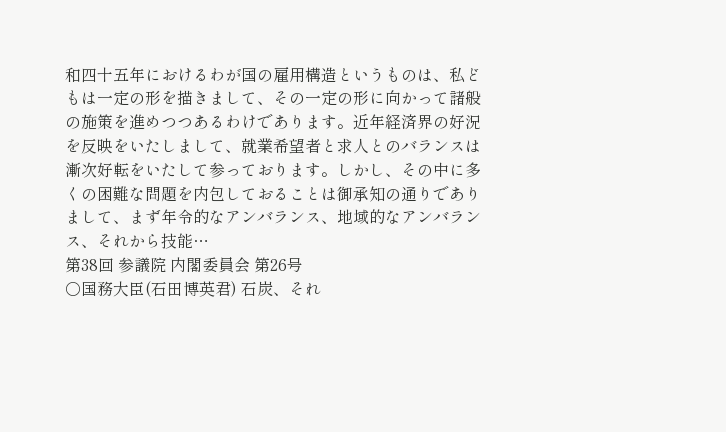和四十五年におけるわが国の雇用構造というものは、私どもは一定の形を描きまして、その一定の形に向かって諸般の施策を進めつつあるわけであります。近年経済界の好況を反映をいたしまして、就業希望者と求人とのバランスは漸次好転をいたして参っております。しかし、その中に多くの困難な問題を内包しておることは御承知の通りでありまして、まず年令的なアンバランス、地域的なアンバランス、それから技能…
第38回 参議院 内閣委員会 第26号
○国務大臣(石田博英君) 石炭、それ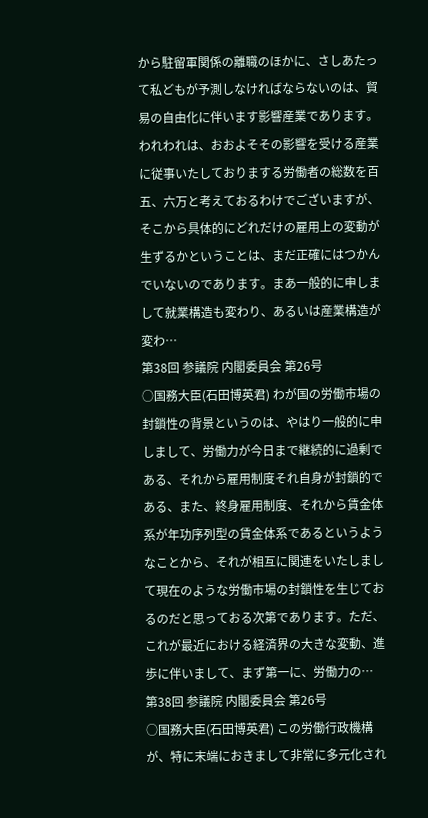から駐留軍関係の離職のほかに、さしあたって私どもが予測しなければならないのは、貿易の自由化に伴います影響産業であります。われわれは、おおよそその影響を受ける産業に従事いたしておりまする労働者の総数を百五、六万と考えておるわけでございますが、そこから具体的にどれだけの雇用上の変動が生ずるかということは、まだ正確にはつかんでいないのであります。まあ一般的に申しまして就業構造も変わり、あるいは産業構造が変わ…
第38回 参議院 内閣委員会 第26号
○国務大臣(石田博英君) わが国の労働市場の封鎖性の背景というのは、やはり一般的に申しまして、労働力が今日まで継続的に過剰である、それから雇用制度それ自身が封鎖的である、また、終身雇用制度、それから賃金体系が年功序列型の賃金体系であるというようなことから、それが相互に関連をいたしまして現在のような労働市場の封鎖性を生じておるのだと思っておる次第であります。ただ、これが最近における経済界の大きな変動、進歩に伴いまして、まず第一に、労働力の…
第38回 参議院 内閣委員会 第26号
○国務大臣(石田博英君) この労働行政機構が、特に末端におきまして非常に多元化され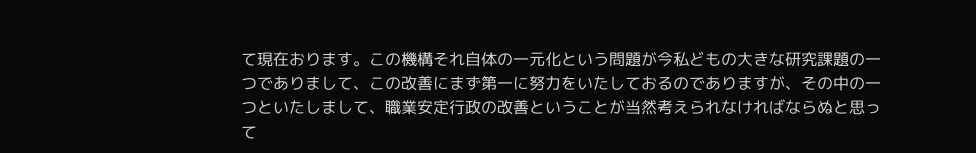て現在おります。この機構それ自体の一元化という問題が今私どもの大きな研究課題の一つでありまして、この改善にまず第一に努力をいたしておるのでありますが、その中の一つといたしまして、職業安定行政の改善ということが当然考えられなければならぬと思って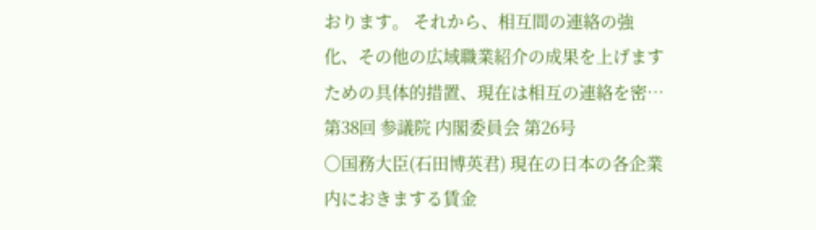おります。 それから、相互間の連絡の強化、その他の広域職業紹介の成果を上げますための具体的措置、現在は相互の連絡を密…
第38回 参議院 内閣委員会 第26号
○国務大臣(石田博英君) 現在の日本の各企業内におきまする賃金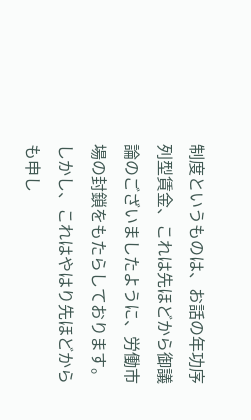制度というものは、お話の年功序列型賃金、これは先ほどから御議論のございましたように、労働市場の封鎖をもたらしております。しかし、これはやはり先ほどからも申し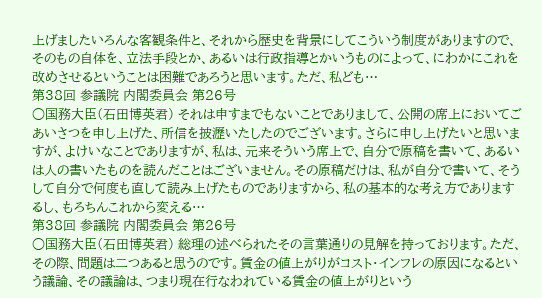上げましたいろんな客観条件と、それから歴史を背景にしてこういう制度がありますので、そのもの自体を、立法手段とか、あるいは行政指導とかいうものによって、にわかにこれを改めさせるということは困難であろうと思います。ただ、私ども…
第38回 参議院 内閣委員会 第26号
○国務大臣(石田博英君) それは申すまでもないことでありまして、公開の席上においてごあいさつを申し上げた、所信を披瀝いたしたのでございます。さらに申し上げたいと思いますが、よけいなことでありますが、私は、元来そういう席上で、自分で原稿を書いて、あるいは人の書いたものを読んだことはございません。その原稿だけは、私が自分で書いて、そうして自分で何度も直して読み上げたものでありますから、私の基本的な考え方でありまするし、もろちんこれから変える…
第38回 参議院 内閣委員会 第26号
○国務大臣(石田博英君) 総理の述べられたその言葉通りの見解を持っております。ただ、その際、問題は二つあると思うのです。賃金の値上がりがコスト・インフレの原因になるという議論、その議論は、つまり現在行なわれている賃金の値上がりという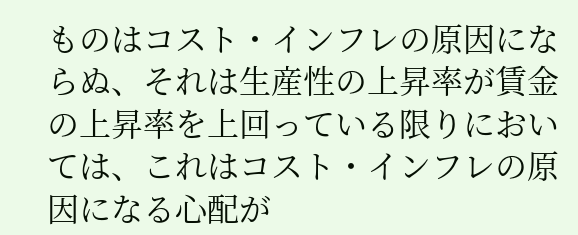ものはコスト・インフレの原因にならぬ、それは生産性の上昇率が賃金の上昇率を上回っている限りにおいては、これはコスト・インフレの原因になる心配が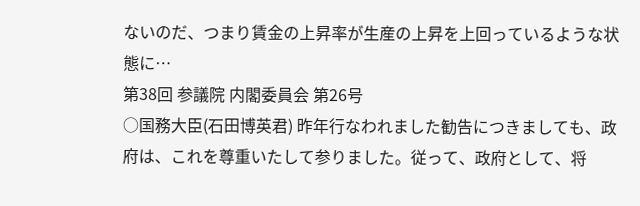ないのだ、つまり賃金の上昇率が生産の上昇を上回っているような状態に…
第38回 参議院 内閣委員会 第26号
○国務大臣(石田博英君) 昨年行なわれました勧告につきましても、政府は、これを尊重いたして参りました。従って、政府として、将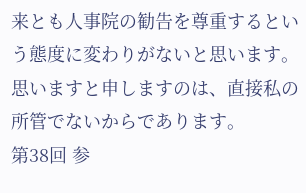来とも人事院の勧告を尊重するという態度に変わりがないと思います。思いますと申しますのは、直接私の所管でないからであります。
第38回 参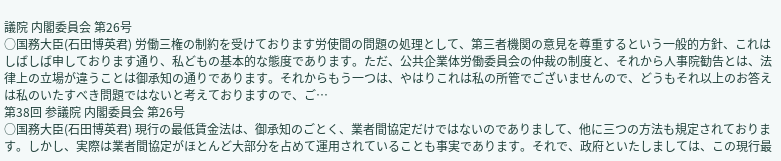議院 内閣委員会 第26号
○国務大臣(石田博英君) 労働三権の制約を受けております労使間の問題の処理として、第三者機関の意見を尊重するという一般的方針、これはしばしば申しております通り、私どもの基本的な態度であります。ただ、公共企業体労働委員会の仲裁の制度と、それから人事院勧告とは、法律上の立場が違うことは御承知の通りであります。それからもう一つは、やはりこれは私の所管でございませんので、どうもそれ以上のお答えは私のいたすべき問題ではないと考えておりますので、ご…
第38回 参議院 内閣委員会 第26号
○国務大臣(石田博英君) 現行の最低賃金法は、御承知のごとく、業者間協定だけではないのでありまして、他に三つの方法も規定されております。しかし、実際は業者間協定がほとんど大部分を占めて運用されていることも事実であります。それで、政府といたしましては、この現行最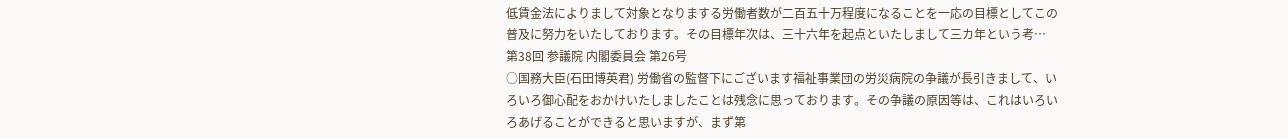低賃金法によりまして対象となりまする労働者数が二百五十万程度になることを一応の目標としてこの普及に努力をいたしております。その目標年次は、三十六年を起点といたしまして三カ年という考…
第38回 参議院 内閣委員会 第26号
○国務大臣(石田博英君) 労働省の監督下にございます福祉事業団の労災病院の争議が長引きまして、いろいろ御心配をおかけいたしましたことは残念に思っております。その争議の原因等は、これはいろいろあげることができると思いますが、まず第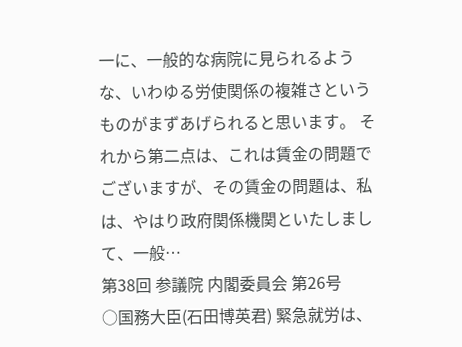一に、一般的な病院に見られるような、いわゆる労使関係の複雑さというものがまずあげられると思います。 それから第二点は、これは賃金の問題でございますが、その賃金の問題は、私は、やはり政府関係機関といたしまして、一般…
第38回 参議院 内閣委員会 第26号
○国務大臣(石田博英君) 緊急就労は、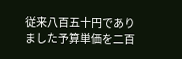従来八百五十円でありました予算単価を二百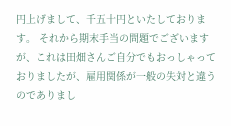円上げまして、千五十円といたしております。 それから期末手当の問題でございますが、これは田畑さんご自分でもおっしゃっておりましたが、雇用関係が一般の失対と違うのでありまし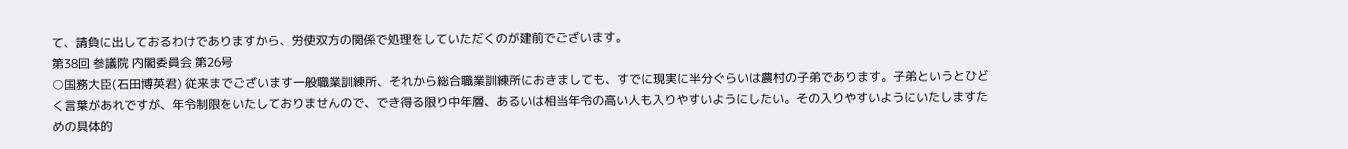て、請負に出しておるわけでありますから、労使双方の関係で処理をしていただくのが建前でございます。
第38回 参議院 内閣委員会 第26号
○国務大臣(石田博英君) 従来までございます一般職業訓練所、それから総合職業訓練所におきましても、すでに現実に半分ぐらいは農村の子弟であります。子弟というとひどく言葉があれですが、年令制限をいたしておりませんので、でき得る限り中年層、あるいは相当年令の高い人も入りやすいようにしたい。その入りやすいようにいたしますための具体的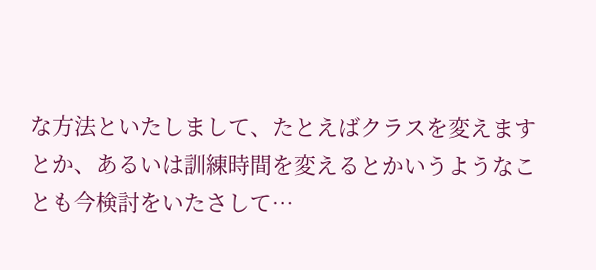な方法といたしまして、たとえばクラスを変えますとか、あるいは訓練時間を変えるとかいうようなことも今検討をいたさして…